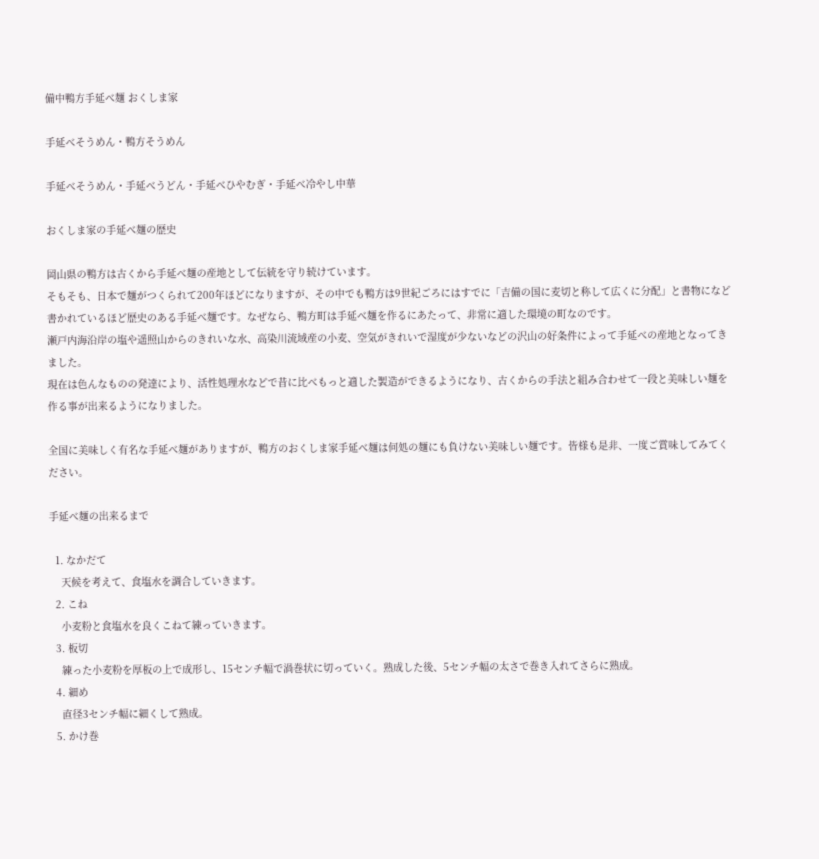備中鴨方手延べ麺 おくしま家

手延べそうめん・鴨方そうめん

手延べそうめん・手延べうどん・手延べひやむぎ・手延べ冷やし中華

おくしま家の手延べ麺の歴史

岡山県の鴨方は古くから手延べ麺の産地として伝統を守り続けています。
そもそも、日本で麺がつくられて200年ほどになりますが、その中でも鴨方は9世紀ごろにはすでに「吉備の国に麦切と称して広くに分配」と書物になど書かれているほど歴史のある手延べ麺です。なぜなら、鴨方町は手延べ麺を作るにあたって、非常に適した環境の町なのです。
瀬戸内海沿岸の塩や遥照山からのきれいな水、高染川流域産の小麦、空気がきれいで湿度が少ないなどの沢山の好条件によって手延べの産地となってきました。
現在は色んなものの発達により、活性処理水などで昔に比べもっと適した製造ができるようになり、古くからの手法と組み合わせて一段と美味しい麺を作る事が出来るようになりました。

全国に美味しく有名な手延べ麺がありますが、鴨方のおくしま家手延べ麺は何処の麺にも負けない美味しい麺です。皆様も是非、一度ご賞味してみてください。

手延べ麺の出来るまで

  1. なかだて
    天候を考えて、食塩水を調合していきます。
  2. こね
    小麦粉と食塩水を良くこねて練っていきます。
  3. 板切
    練った小麦粉を厚板の上で成形し、15センチ幅で渦巻状に切っていく。熟成した後、5センチ幅の太さで巻き入れてさらに熟成。
  4. 細め
    直径3センチ幅に細くして熟成。
  5. かけ巻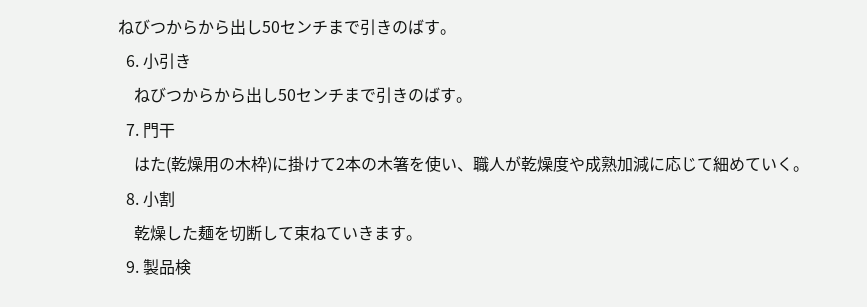ねびつからから出し50センチまで引きのばす。
  6. 小引き
    ねびつからから出し50センチまで引きのばす。
  7. 門干
    はた(乾燥用の木枠)に掛けて2本の木箸を使い、職人が乾燥度や成熟加減に応じて細めていく。
  8. 小割
    乾燥した麺を切断して束ねていきます。
  9. 製品検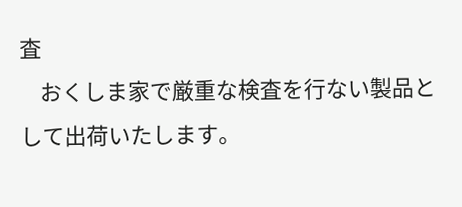査
    おくしま家で厳重な検査を行ない製品として出荷いたします。